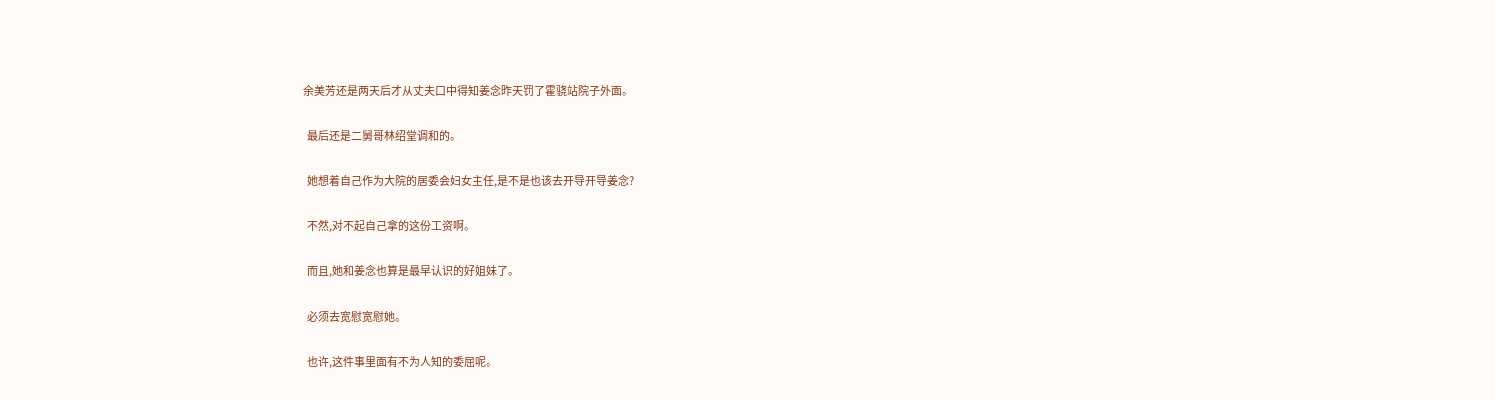余美芳还是两天后才从丈夫口中得知姜念昨天罚了霍骁站院子外面。

  最后还是二舅哥林绍堂调和的。

  她想着自己作为大院的居委会妇女主任,是不是也该去开导开导姜念?

  不然,对不起自己拿的这份工资啊。

  而且,她和姜念也算是最早认识的好姐妹了。

  必须去宽慰宽慰她。

  也许,这件事里面有不为人知的委屈呢。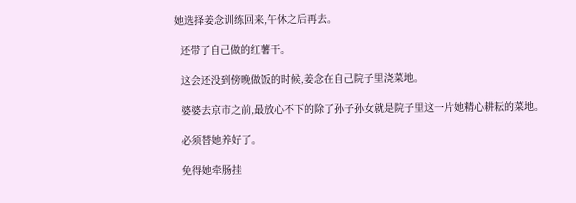她选择姜念训练回来,午休之后再去。

  还带了自己做的红薯干。

  这会还没到傍晚做饭的时候,姜念在自己院子里浇菜地。

  婆婆去京市之前,最放心不下的除了孙子孙女就是院子里这一片她精心耕耘的菜地。

  必须替她养好了。

  免得她牵肠挂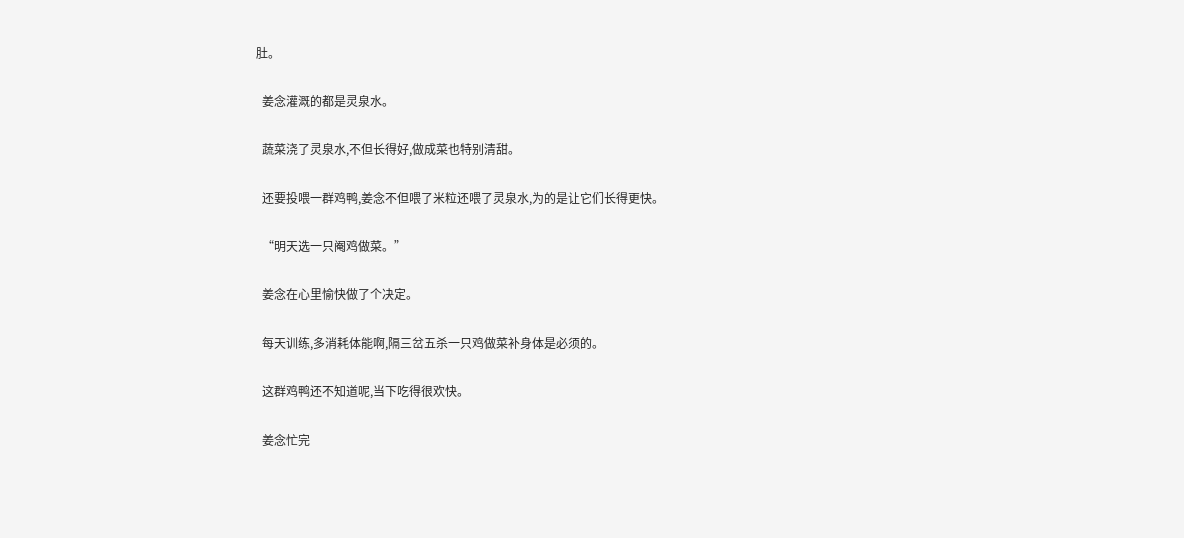肚。

  姜念灌溉的都是灵泉水。

  蔬菜浇了灵泉水,不但长得好,做成菜也特别清甜。

  还要投喂一群鸡鸭,姜念不但喂了米粒还喂了灵泉水,为的是让它们长得更快。

  “明天选一只阉鸡做菜。”

  姜念在心里愉快做了个决定。

  每天训练,多消耗体能啊,隔三岔五杀一只鸡做菜补身体是必须的。

  这群鸡鸭还不知道呢,当下吃得很欢快。

  姜念忙完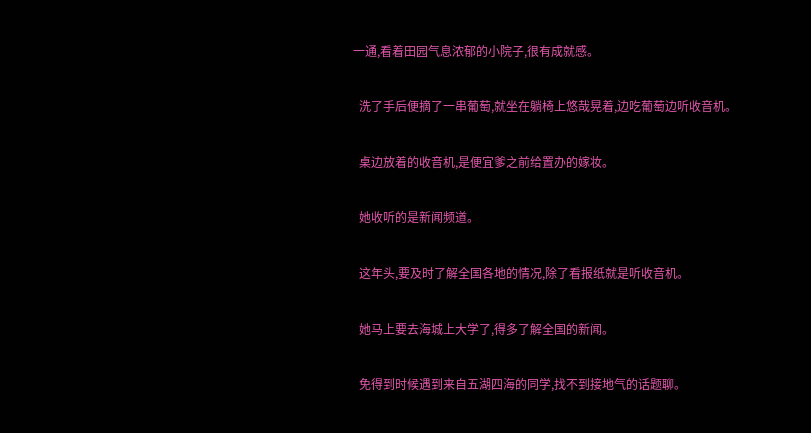一通,看着田园气息浓郁的小院子,很有成就感。

  洗了手后便摘了一串葡萄,就坐在躺椅上悠哉晃着,边吃葡萄边听收音机。

  桌边放着的收音机,是便宜爹之前给置办的嫁妆。

  她收听的是新闻频道。

  这年头,要及时了解全国各地的情况,除了看报纸就是听收音机。

  她马上要去海城上大学了,得多了解全国的新闻。

  免得到时候遇到来自五湖四海的同学,找不到接地气的话题聊。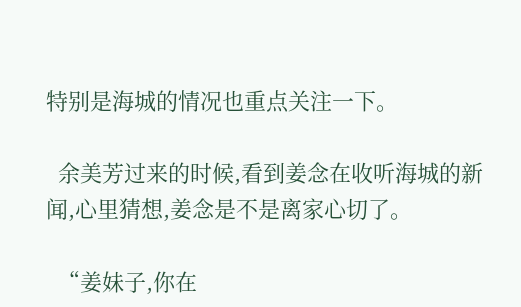特别是海城的情况也重点关注一下。

  余美芳过来的时候,看到姜念在收听海城的新闻,心里猜想,姜念是不是离家心切了。

  “姜妹子,你在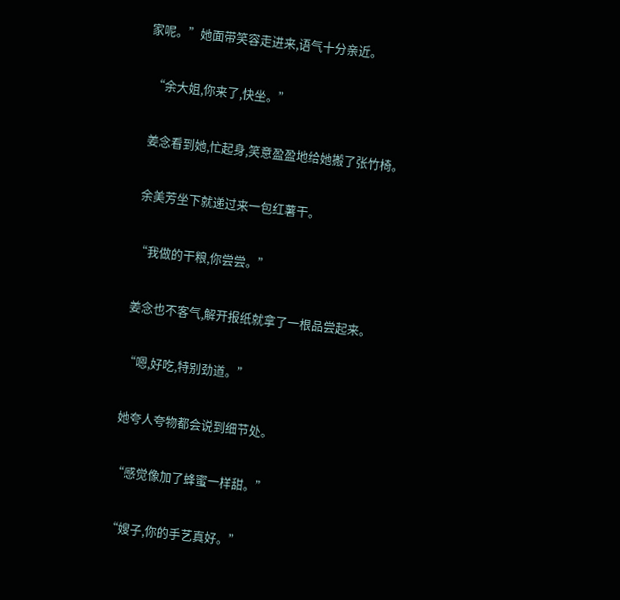家呢。”她面带笑容走进来,语气十分亲近。

  “余大姐,你来了,快坐。”

  姜念看到她,忙起身,笑意盈盈地给她搬了张竹椅。

  余美芳坐下就递过来一包红薯干。

  “我做的干粮,你尝尝。”

  姜念也不客气,解开报纸就拿了一根品尝起来。

  “嗯,好吃,特别劲道。”

  她夸人夸物都会说到细节处。

  “感觉像加了蜂蜜一样甜。”

  “嫂子,你的手艺真好。”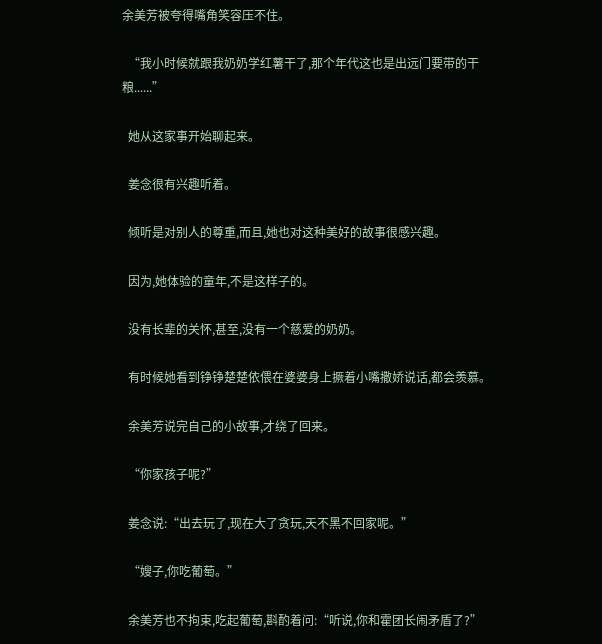余美芳被夸得嘴角笑容压不住。

  “我小时候就跟我奶奶学红薯干了,那个年代这也是出远门要带的干粮......”

  她从这家事开始聊起来。

  姜念很有兴趣听着。

  倾听是对别人的尊重,而且,她也对这种美好的故事很感兴趣。

  因为,她体验的童年,不是这样子的。

  没有长辈的关怀,甚至,没有一个慈爱的奶奶。

  有时候她看到铮铮楚楚依偎在婆婆身上撅着小嘴撒娇说话,都会羡慕。

  余美芳说完自己的小故事,才绕了回来。

  “你家孩子呢?”

  姜念说:“出去玩了,现在大了贪玩,天不黑不回家呢。”

  “嫂子,你吃葡萄。”

  余美芳也不拘束,吃起葡萄,斟酌着问:“听说,你和霍团长闹矛盾了?”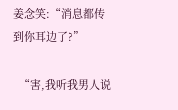姜念笑:“消息都传到你耳边了?”

  “害,我听我男人说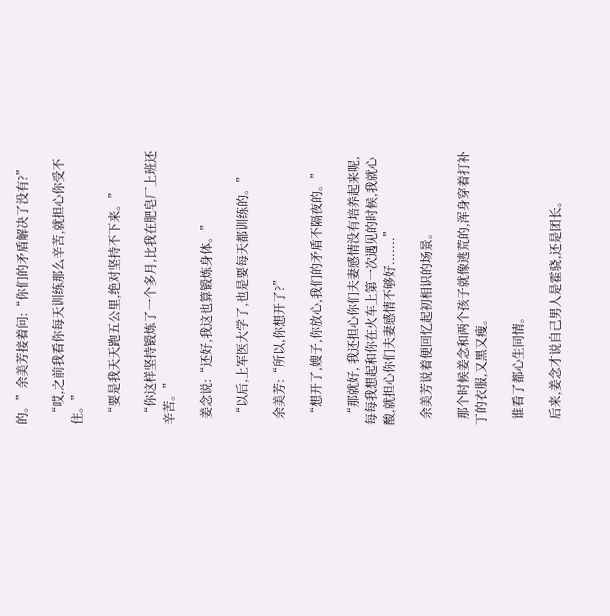的。”余美芳接着问:“你们的矛盾解决了没有?”

  “哎,之前我看你每天训练那么辛苦,就担心你受不住。”

  “要是我天天跑五公里,绝对坚持不下来。”

  “你这样坚持锻炼了一个多月,比我在肥皂厂上班还辛苦。”

  姜念说:“还好,我这也算锻炼身体。”

  “以后,上军医大学了,也是要每天都训练的。”

  余美芳:“所以,你想开了?”

  “想开了,嫂子,你放心,我们的矛盾不隔夜的。”

  “那就好, 我还担心你们夫妻感情没有培养起来呢,每每我想起和你在火车上第一次遇见的时候,我就心酸,就担心你们夫妻感情不够好.......”

  余美芳说着便回忆起初相识的场景。

  那个时候姜念和两个孩子就像逃荒的,浑身穿着打补丁的衣服,又黑又瘦。

  谁看了都心生同情。

  后来,姜念才说自己男人是霍骁,还是团长。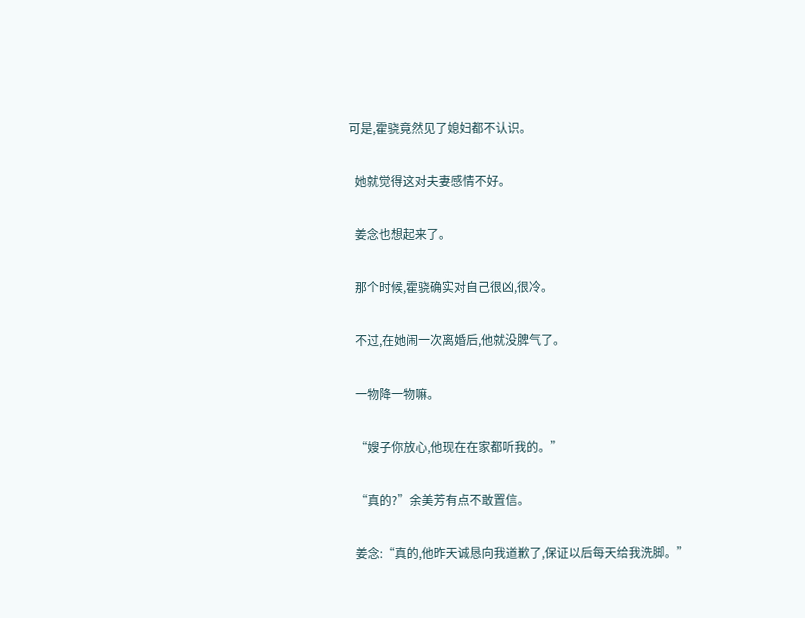可是,霍骁竟然见了媳妇都不认识。

  她就觉得这对夫妻感情不好。

  姜念也想起来了。

  那个时候,霍骁确实对自己很凶,很冷。

  不过,在她闹一次离婚后,他就没脾气了。

  一物降一物嘛。

  “嫂子你放心,他现在在家都听我的。”

  “真的?”余美芳有点不敢置信。

  姜念:“真的,他昨天诚恳向我道歉了,保证以后每天给我洗脚。”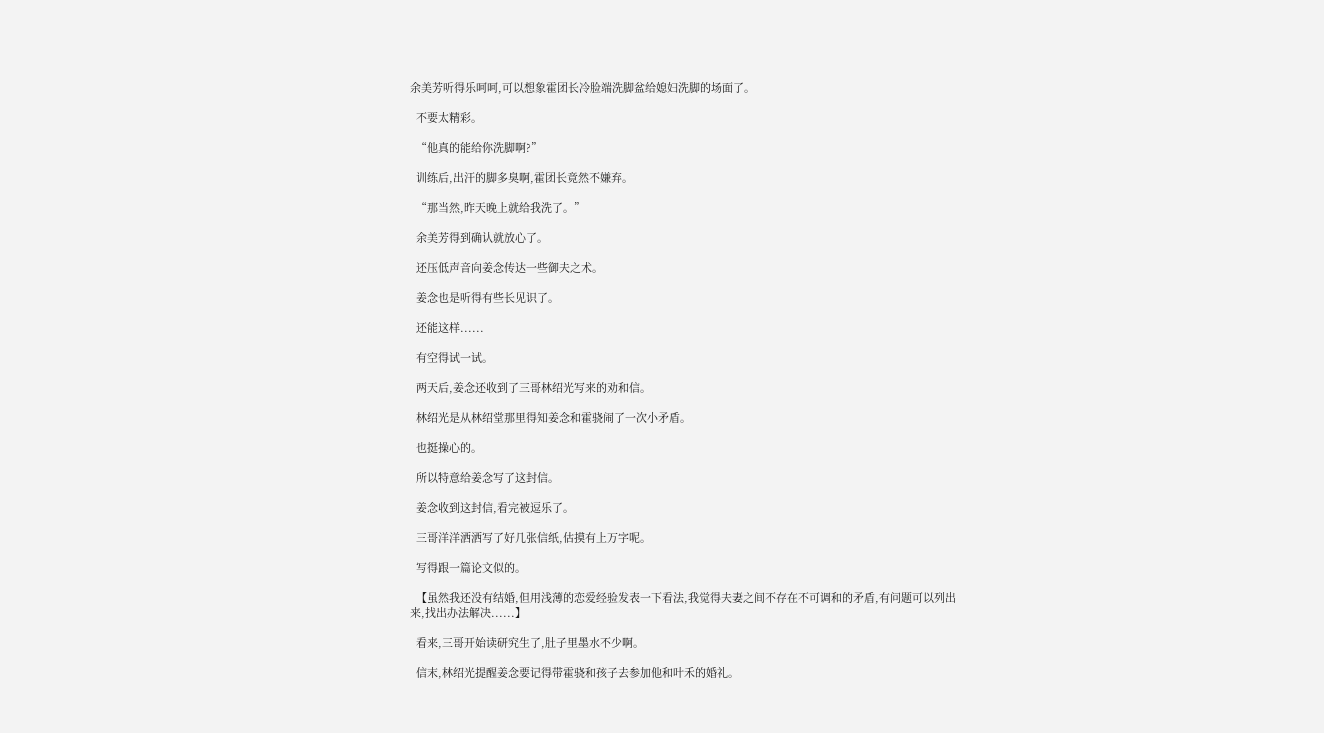余美芳听得乐呵呵,可以想象霍团长冷脸端洗脚盆给媳妇洗脚的场面了。

  不要太精彩。

  “他真的能给你洗脚啊?”

  训练后,出汗的脚多臭啊,霍团长竟然不嫌弃。

  “那当然,昨天晚上就给我洗了。”

  余美芳得到确认就放心了。

  还压低声音向姜念传达一些御夫之术。

  姜念也是听得有些长见识了。

  还能这样......

  有空得试一试。

  两天后,姜念还收到了三哥林绍光写来的劝和信。

  林绍光是从林绍堂那里得知姜念和霍骁闹了一次小矛盾。

  也挺操心的。

  所以特意给姜念写了这封信。

  姜念收到这封信,看完被逗乐了。

  三哥洋洋洒洒写了好几张信纸,估摸有上万字呢。

  写得跟一篇论文似的。

  【虽然我还没有结婚,但用浅薄的恋爱经验发表一下看法,我觉得夫妻之间不存在不可调和的矛盾,有问题可以列出来,找出办法解决......】

  看来,三哥开始读研究生了,肚子里墨水不少啊。

  信末,林绍光提醒姜念要记得带霍骁和孩子去参加他和叶禾的婚礼。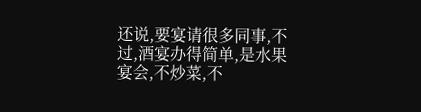还说,要宴请很多同事,不过,酒宴办得简单,是水果宴会,不炒菜,不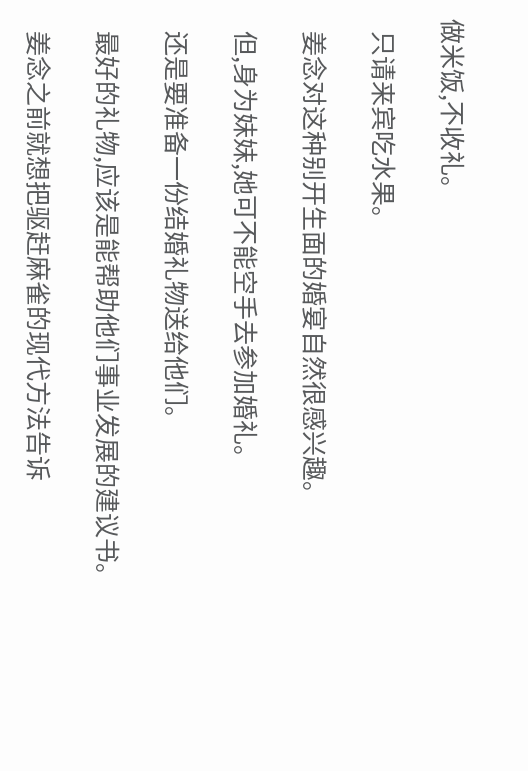做米饭,不收礼。

  只请来宾吃水果。

  姜念对这种别开生面的婚宴自然很感兴趣。

  但,身为妹妹,她可不能空手去参加婚礼。

  还是要准备一份结婚礼物送给他们。

  最好的礼物,应该是能帮助他们事业发展的建议书。

  姜念之前就想把驱赶麻雀的现代方法告诉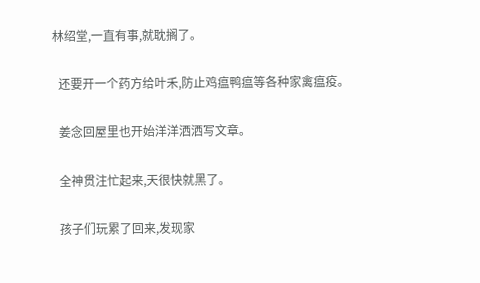林绍堂,一直有事,就耽搁了。

  还要开一个药方给叶禾,防止鸡瘟鸭瘟等各种家禽瘟疫。

  姜念回屋里也开始洋洋洒洒写文章。

  全神贯注忙起来,天很快就黑了。

  孩子们玩累了回来,发现家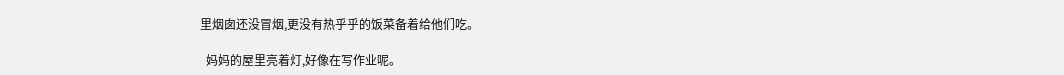里烟囱还没冒烟,更没有热乎乎的饭菜备着给他们吃。

  妈妈的屋里亮着灯,好像在写作业呢。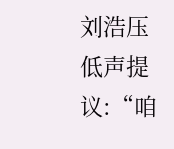刘浩压低声提议:“咱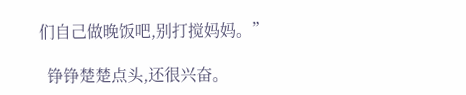们自己做晚饭吧,别打搅妈妈。”

  铮铮楚楚点头,还很兴奋。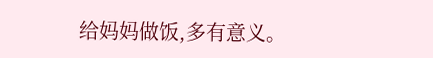给妈妈做饭,多有意义。